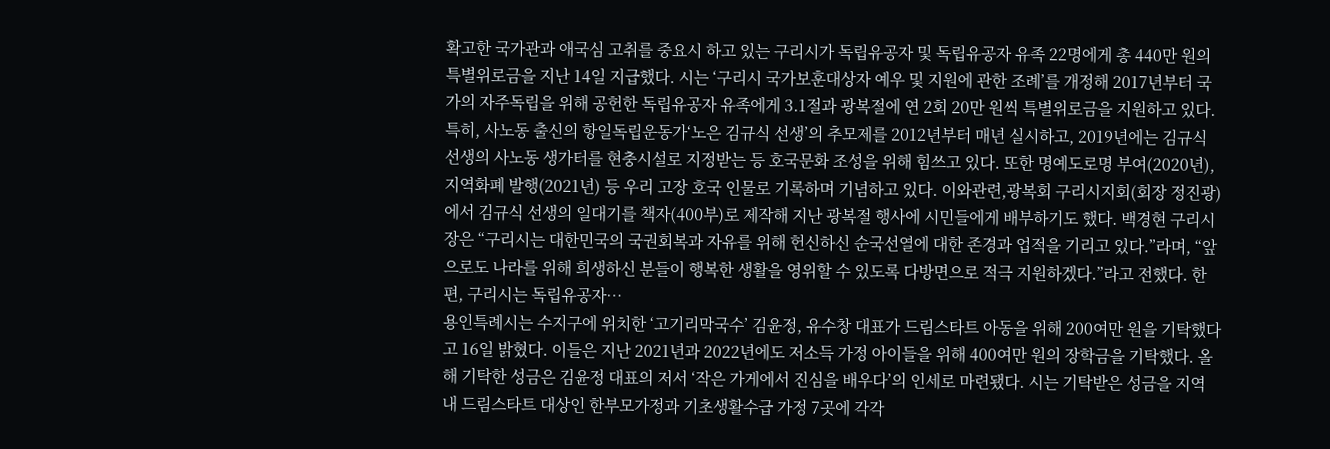확고한 국가관과 애국심 고취를 중요시 하고 있는 구리시가 독립유공자 및 독립유공자 유족 22명에게 총 440만 원의 특별위로금을 지난 14일 지급했다. 시는 ‘구리시 국가보훈대상자 예우 및 지원에 관한 조례’를 개정해 2017년부터 국가의 자주독립을 위해 공헌한 독립유공자 유족에게 3.1절과 광복절에 연 2회 20만 원씩 특별위로금을 지원하고 있다. 특히, 사노동 출신의 항일독립운동가‘노은 김규식 선생’의 추모제를 2012년부터 매년 실시하고, 2019년에는 김규식 선생의 사노동 생가터를 현충시설로 지정받는 등 호국문화 조성을 위해 힘쓰고 있다. 또한 명예도로명 부여(2020년), 지역화폐 발행(2021년) 등 우리 고장 호국 인물로 기록하며 기념하고 있다. 이와관련,광복회 구리시지회(회장 정진광)에서 김규식 선생의 일대기를 책자(400부)로 제작해 지난 광복절 행사에 시민들에게 배부하기도 했다. 백경현 구리시장은 “구리시는 대한민국의 국권회복과 자유를 위해 헌신하신 순국선열에 대한 존경과 업적을 기리고 있다.”라며, “앞으로도 나라를 위해 희생하신 분들이 행복한 생활을 영위할 수 있도록 다방면으로 적극 지원하겠다.”라고 전했다. 한편, 구리시는 독립유공자…
용인특례시는 수지구에 위치한 ‘고기리막국수’ 김윤정, 유수창 대표가 드림스타트 아동을 위해 200여만 원을 기탁했다고 16일 밝혔다. 이들은 지난 2021년과 2022년에도 저소득 가정 아이들을 위해 400여만 원의 장학금을 기탁했다. 올해 기탁한 성금은 김윤정 대표의 저서 ‘작은 가게에서 진심을 배우다’의 인세로 마련됐다. 시는 기탁받은 성금을 지역 내 드림스타트 대상인 한부모가정과 기초생활수급 가정 7곳에 각각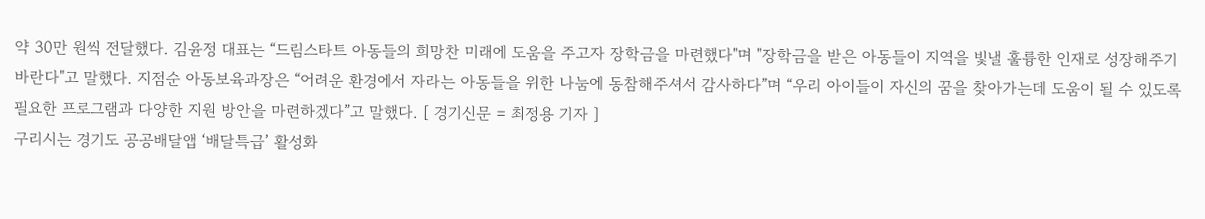약 30만 원씩 전달했다. 김윤정 대표는 “드림스타트 아동들의 희망찬 미래에 도움을 주고자 장학금을 마련했다"며 "장학금을 받은 아동들이 지역을 빛낼 훌륭한 인재로 성장해주기 바란다"고 말했다. 지점순 아동보육과장은 “어려운 환경에서 자라는 아동들을 위한 나눔에 동참해주셔서 감사하다”며 “우리 아이들이 자신의 꿈을 찾아가는데 도움이 될 수 있도록 필요한 프로그램과 다양한 지원 방안을 마련하겠다”고 말했다. [ 경기신문 = 최정용 기자 ]
구리시는 경기도 공공배달앱 ‘배달특급’ 활성화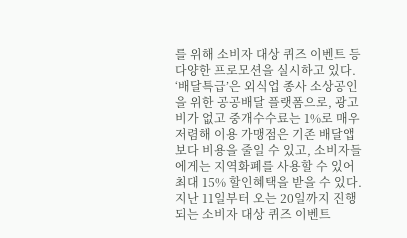를 위해 소비자 대상 퀴즈 이벤트 등 다양한 프로모션을 실시하고 있다. ‘배달특급’은 외식업 종사 소상공인을 위한 공공배달 플랫폼으로, 광고비가 없고 중개수수료는 1%로 매우 저렴해 이용 가맹점은 기존 배달앱보다 비용을 줄일 수 있고, 소비자들에게는 지역화폐를 사용할 수 있어 최대 15% 할인혜택을 받을 수 있다. 지난 11일부터 오는 20일까지 진행되는 소비자 대상 퀴즈 이벤트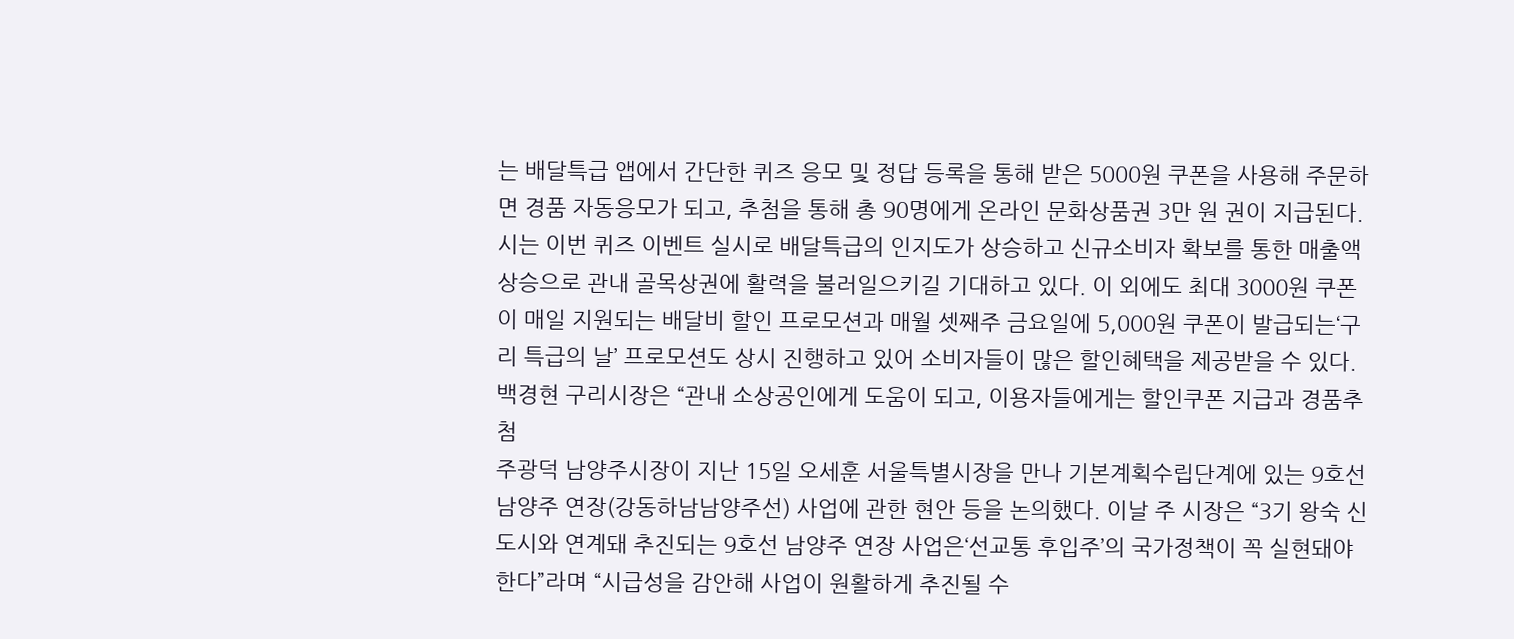는 배달특급 앱에서 간단한 퀴즈 응모 및 정답 등록을 통해 받은 5000원 쿠폰을 사용해 주문하면 경품 자동응모가 되고, 추첨을 통해 총 90명에게 온라인 문화상품권 3만 원 권이 지급된다. 시는 이번 퀴즈 이벤트 실시로 배달특급의 인지도가 상승하고 신규소비자 확보를 통한 매출액 상승으로 관내 골목상권에 활력을 불러일으키길 기대하고 있다. 이 외에도 최대 3000원 쿠폰이 매일 지원되는 배달비 할인 프로모션과 매월 셋째주 금요일에 5,000원 쿠폰이 발급되는‘구리 특급의 날’ 프로모션도 상시 진행하고 있어 소비자들이 많은 할인혜택을 제공받을 수 있다. 백경현 구리시장은 “관내 소상공인에게 도움이 되고, 이용자들에게는 할인쿠폰 지급과 경품추첨
주광덕 남양주시장이 지난 15일 오세훈 서울특별시장을 만나 기본계획수립단계에 있는 9호선 남양주 연장(강동하남남양주선) 사업에 관한 현안 등을 논의했다. 이날 주 시장은 “3기 왕숙 신도시와 연계돼 추진되는 9호선 남양주 연장 사업은‘선교통 후입주’의 국가정책이 꼭 실현돼야 한다”라며 “시급성을 감안해 사업이 원활하게 추진될 수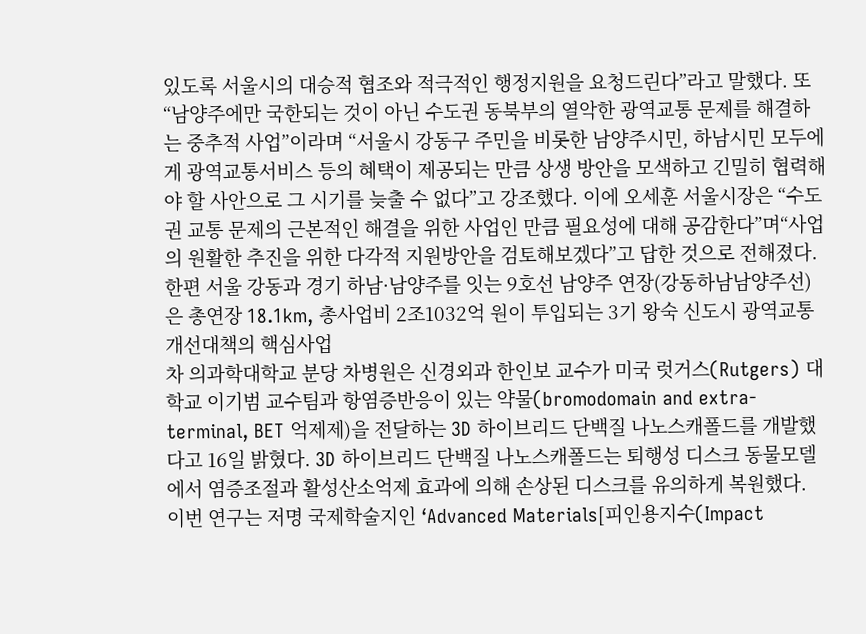있도록 서울시의 대승적 협조와 적극적인 행정지원을 요청드린다”라고 말했다. 또“남양주에만 국한되는 것이 아닌 수도권 동북부의 열악한 광역교통 문제를 해결하는 중추적 사업”이라며 “서울시 강동구 주민을 비롯한 남양주시민, 하남시민 모두에게 광역교통서비스 등의 혜택이 제공되는 만큼 상생 방안을 모색하고 긴밀히 협력해야 할 사안으로 그 시기를 늦출 수 없다”고 강조했다. 이에 오세훈 서울시장은 “수도권 교통 문제의 근본적인 해결을 위한 사업인 만큼 필요성에 대해 공감한다”며“사업의 원활한 추진을 위한 다각적 지원방안을 검토해보겠다”고 답한 것으로 전해졌다. 한편 서울 강동과 경기 하남·남양주를 잇는 9호선 남양주 연장(강동하남남양주선)은 총연장 18.1km, 총사업비 2조1032억 원이 투입되는 3기 왕숙 신도시 광역교통개선대책의 핵심사업
차 의과학대학교 분당 차병원은 신경외과 한인보 교수가 미국 럿거스(Rutgers) 대학교 이기범 교수팀과 항염증반응이 있는 약물(bromodomain and extra-terminal, BET 억제제)을 전달하는 3D 하이브리드 단백질 나노스캐폴드를 개발했다고 16일 밝혔다. 3D 하이브리드 단백질 나노스캐폴드는 퇴행성 디스크 동물모델에서 염증조절과 활성산소억제 효과에 의해 손상된 디스크를 유의하게 복원했다. 이번 연구는 저명 국제학술지인 ‘Advanced Materials[피인용지수(Impact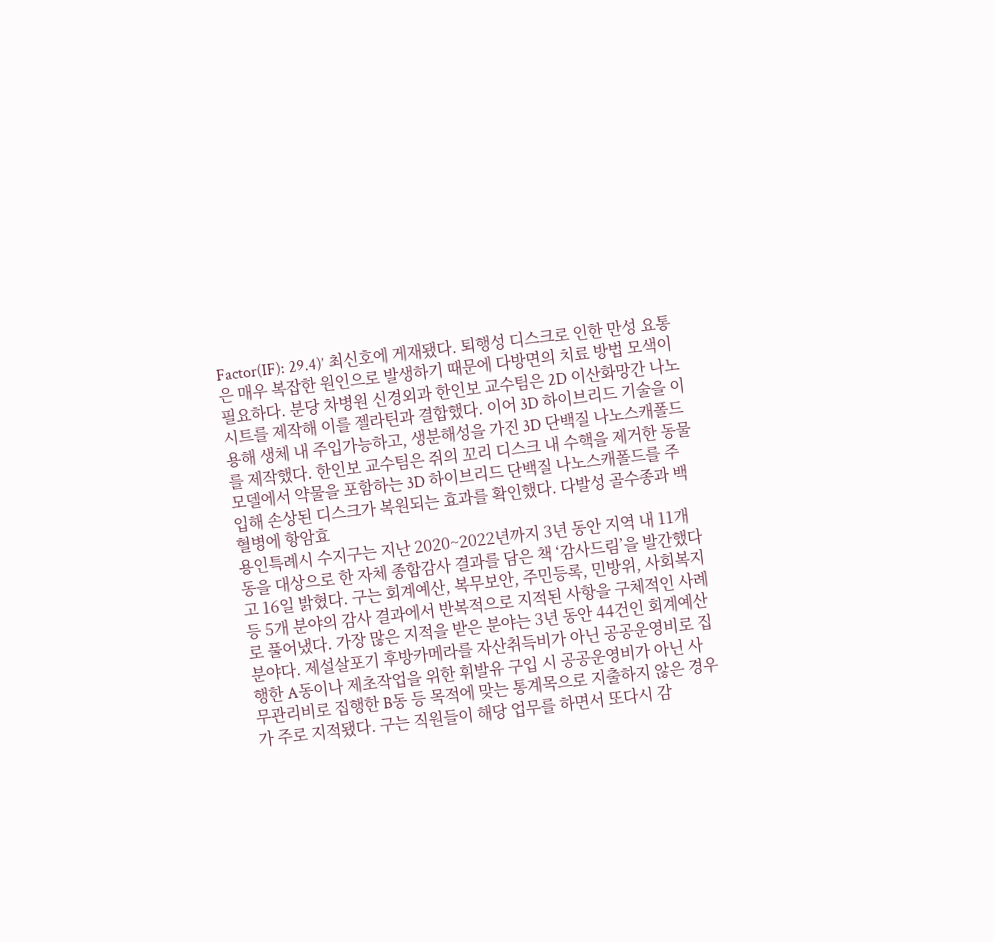Factor(IF): 29.4)’ 최신호에 게재됐다. 퇴행성 디스크로 인한 만성 요통은 매우 복잡한 원인으로 발생하기 때문에 다방면의 치료 방법 모색이 필요하다. 분당 차병원 신경외과 한인보 교수팀은 2D 이산화망간 나노시트를 제작해 이를 젤라틴과 결합했다. 이어 3D 하이브리드 기술을 이용해 생체 내 주입가능하고, 생분해성을 가진 3D 단백질 나노스캐폴드를 제작했다. 한인보 교수팀은 쥐의 꼬리 디스크 내 수핵을 제거한 동물모델에서 약물을 포함하는 3D 하이브리드 단백질 나노스캐폴드를 주입해 손상된 디스크가 복원되는 효과를 확인했다. 다발성 골수종과 백혈병에 항암효
용인특례시 수지구는 지난 2020~2022년까지 3년 동안 지역 내 11개 동을 대상으로 한 자체 종합감사 결과를 담은 책 ‘감사드림’을 발간했다고 16일 밝혔다. 구는 회계예산, 복무보안, 주민등록, 민방위, 사회복지 등 5개 분야의 감사 결과에서 반복적으로 지적된 사항을 구체적인 사례로 풀어냈다. 가장 많은 지적을 받은 분야는 3년 동안 44건인 회계예산 분야다. 제설살포기 후방카메라를 자산취득비가 아닌 공공운영비로 집행한 A동이나 제초작업을 위한 휘발유 구입 시 공공운영비가 아닌 사무관리비로 집행한 B동 등 목적에 맞는 통계목으로 지출하지 않은 경우가 주로 지적됐다. 구는 직원들이 해당 업무를 하면서 또다시 감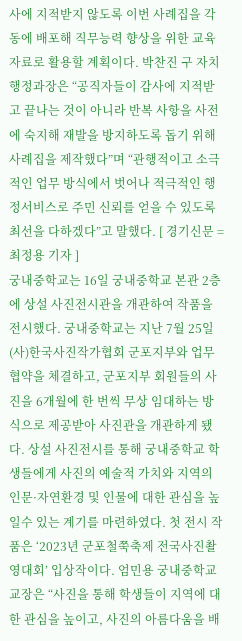사에 지적받지 않도록 이번 사례집을 각 동에 배포해 직무능력 향상을 위한 교육자료로 활용할 계획이다. 박찬진 구 자치행정과장은 “공직자들이 감사에 지적받고 끝나는 것이 아니라 반복 사항을 사전에 숙지해 재발을 방지하도록 돕기 위해 사례집을 제작했다”며 “관행적이고 소극적인 업무 방식에서 벗어나 적극적인 행정서비스로 주민 신뢰를 얻을 수 있도록 최선을 다하겠다”고 말했다. [ 경기신문 = 최정용 기자 ]
궁내중학교는 16일 궁내중학교 본관 2층에 상설 사진전시관을 개관하여 작품을 전시했다. 궁내중학교는 지난 7월 25일 (사)한국사진작가협회 군포지부와 업무협약을 체결하고, 군포지부 회원들의 사진을 6개월에 한 번씩 무상 임대하는 방식으로 제공받아 사진관을 개관하게 됐다. 상설 사진전시를 통해 궁내중학교 학생들에게 사진의 예술적 가치와 지역의 인문·자연환경 및 인물에 대한 관심을 높일수 있는 계기를 마련하였다. 첫 전시 작품은 ‘2023년 군포철쭉축제 전국사진촬영대회’ 입상작이다. 엄민용 궁내중학교 교장은 “사진을 통해 학생들이 지역에 대한 관심을 높이고, 사진의 아름다움을 배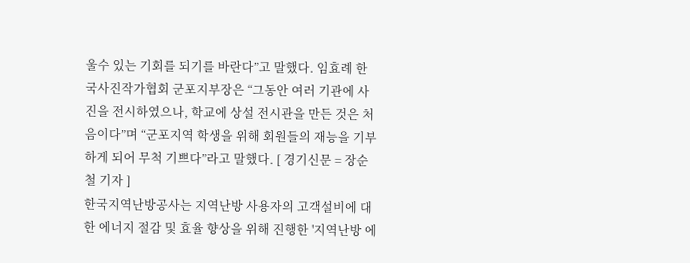울수 있는 기회를 되기를 바란다”고 말했다. 임효례 한국사진작가협회 군포지부장은 “그동안 여러 기관에 사진을 전시하였으나, 학교에 상설 전시관을 만든 것은 처음이다”며 “군포지역 학생을 위해 회원들의 재능을 기부하게 되어 무척 기쁘다”라고 말했다. [ 경기신문 = 장순철 기자 ]
한국지역난방공사는 지역난방 사용자의 고객설비에 대한 에너지 절감 및 효율 향상을 위해 진행한 '지역난방 에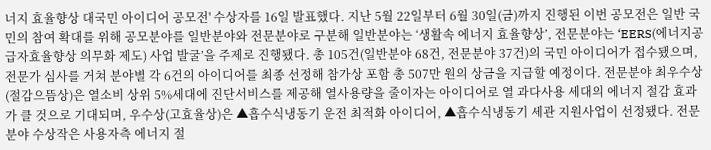너지 효율향상 대국민 아이디어 공모전' 수상자를 16일 발표했다. 지난 5월 22일부터 6월 30일(금)까지 진행된 이번 공모전은 일반 국민의 참여 확대를 위해 공모분야를 일반분야와 전문분야로 구분해 일반분야는 ‘생활속 에너지 효율향상’, 전문분야는 ‘EERS(에너지공급자효율향상 의무화 제도) 사업 발굴’을 주제로 진행됐다. 총 105건(일반분야 68건, 전문분야 37건)의 국민 아이디어가 접수됐으며, 전문가 심사를 거쳐 분야별 각 6건의 아이디어를 최종 선정해 참가상 포함 총 507만 원의 상금을 지급할 예정이다. 전문분야 최우수상(절감으뜸상)은 열소비 상위 5%세대에 진단서비스를 제공해 열사용량을 줄이자는 아이디어로 열 과다사용 세대의 에너지 절감 효과가 클 것으로 기대되며, 우수상(고효율상)은 ▲흡수식냉동기 운전 최적화 아이디어, ▲흡수식냉동기 세관 지원사업이 선정됐다. 전문분야 수상작은 사용자측 에너지 절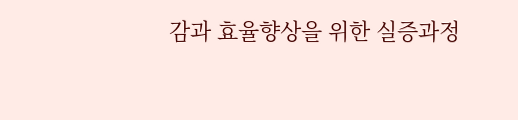감과 효율향상을 위한 실증과정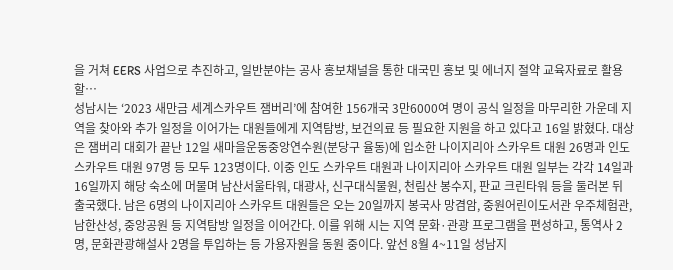을 거쳐 EERS 사업으로 추진하고, 일반분야는 공사 홍보채널을 통한 대국민 홍보 및 에너지 절약 교육자료로 활용할…
성남시는 ‘2023 새만금 세계스카우트 잼버리’에 참여한 156개국 3만6000여 명이 공식 일정을 마무리한 가운데 지역을 찾아와 추가 일정을 이어가는 대원들에게 지역탐방, 보건의료 등 필요한 지원을 하고 있다고 16일 밝혔다. 대상은 잼버리 대회가 끝난 12일 새마을운동중앙연수원(분당구 율동)에 입소한 나이지리아 스카우트 대원 26명과 인도 스카우트 대원 97명 등 모두 123명이다. 이중 인도 스카우트 대원과 나이지리아 스카우트 대원 일부는 각각 14일과 16일까지 해당 숙소에 머물며 남산서울타워, 대광사, 신구대식물원, 천림산 봉수지, 판교 크린타워 등을 둘러본 뒤 출국했다. 남은 6명의 나이지리아 스카우트 대원들은 오는 20일까지 봉국사 망겸암, 중원어린이도서관 우주체험관, 남한산성, 중앙공원 등 지역탐방 일정을 이어간다. 이를 위해 시는 지역 문화·관광 프로그램을 편성하고, 통역사 2명, 문화관광해설사 2명을 투입하는 등 가용자원을 동원 중이다. 앞선 8월 4~11일 성남지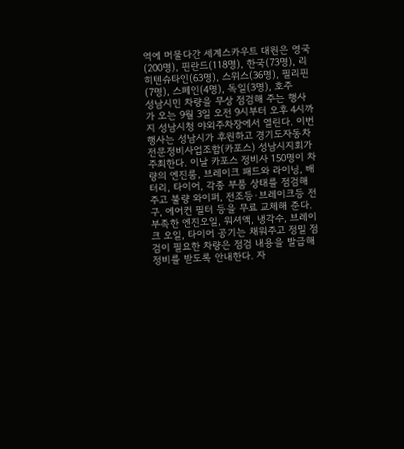역에 머물다간 세계스카우트 대원은 영국(200명), 핀란드(118명), 한국(73명), 리히텐슈타인(63명), 스위스(36명), 필리핀(7명), 스페인(4명), 독일(3명), 호주
성남시민 차량을 무상 점검해 주는 행사가 오는 9월 3일 오전 9시부터 오후 4시까지 성남시청 야외주차장에서 열린다. 이번 행사는 성남시가 후원하고 경기도자동차전문정비사업조합(카포스) 성남시지회가 주최한다. 이날 카포스 정비사 150명이 차량의 엔진룸, 브레이크 패드와 라이닝, 배터리, 타이어, 각종 부품 상태를 점검해 주고 불량 와이퍼, 전조등·브레이크등 전구, 에어컨 필터 등을 무료 교체해 준다. 부족한 엔진오일, 워셔액, 냉각수, 브레이크 오일, 타이어 공기는 채워주고 정밀 점검이 필요한 차량은 점검 내용을 발급해 정비를 받도록 안내한다. 자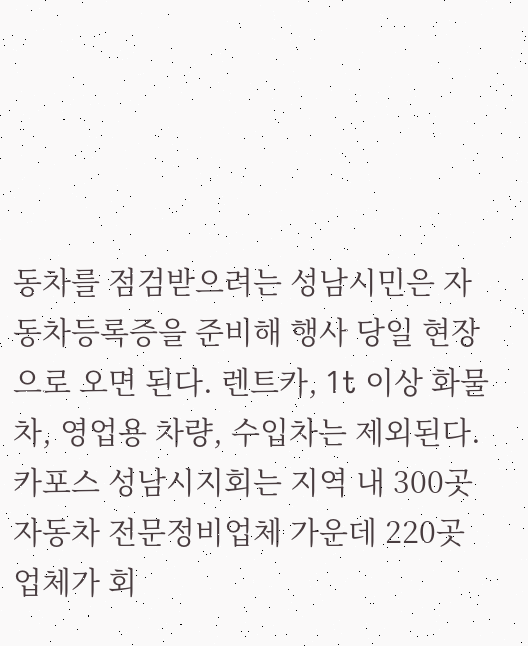동차를 점검받으려는 성남시민은 자동차등록증을 준비해 행사 당일 현장으로 오면 된다. 렌트카, 1t 이상 화물차, 영업용 차량, 수입차는 제외된다. 카포스 성남시지회는 지역 내 300곳 자동차 전문정비업체 가운데 220곳 업체가 회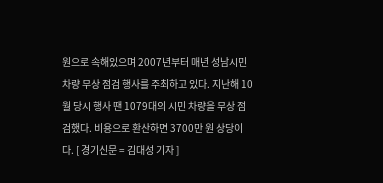원으로 속해있으며 2007년부터 매년 성남시민 차량 무상 점검 행사를 주최하고 있다. 지난해 10월 당시 행사 땐 1079대의 시민 차량을 무상 점검했다. 비용으로 환산하면 3700만 원 상당이다. [ 경기신문 = 김대성 기자 ]